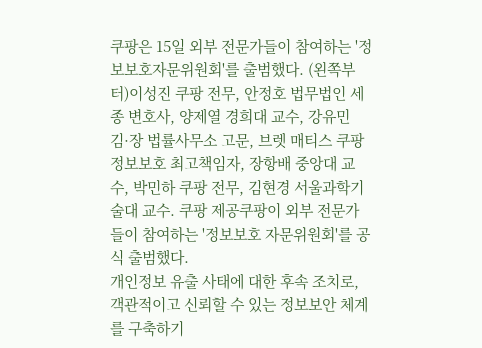쿠팡은 15일 외부 전문가들이 참여하는 '정보보호자문위원회'를 출범했다. (왼쪽부터)이성진 쿠팡 전무, 안정호 법무법인 세종 변호사, 양제열 경희대 교수, 강유민 김·장 법률사무소 고문, 브렛 매티스 쿠팡 정보보호 최고책임자, 장항배 중앙대 교수, 박민하 쿠팡 전무, 김현경 서울과학기술대 교수. 쿠팡 제공쿠팡이 외부 전문가들이 참여하는 '정보보호 자문위원회'를 공식 출범했다.
개인정보 유출 사태에 대한 후속 조치로, 객관적이고 신뢰할 수 있는 정보보안 체계를 구축하기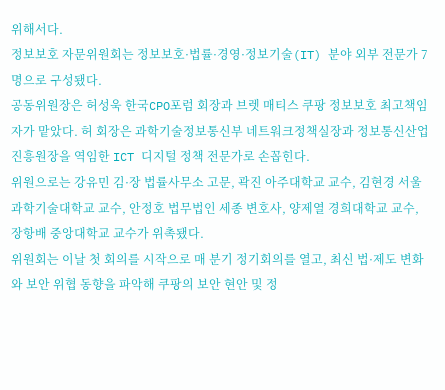위해서다.
정보보호 자문위원회는 정보보호·법률·경영·정보기술(IT) 분야 외부 전문가 7명으로 구성됐다.
공동위원장은 허성욱 한국CPO포럼 회장과 브렛 매티스 쿠팡 정보보호 최고책임자가 맡았다. 허 회장은 과학기술정보통신부 네트워크정책실장과 정보통신산업진흥원장을 역임한 ICT 디지털 정책 전문가로 손꼽힌다.
위원으로는 강유민 김·장 법률사무소 고문, 곽진 아주대학교 교수, 김현경 서울과학기술대학교 교수, 안정호 법무법인 세종 변호사, 양제열 경희대학교 교수, 장항배 중앙대학교 교수가 위촉됐다.
위원회는 이날 첫 회의를 시작으로 매 분기 정기회의를 열고, 최신 법·제도 변화와 보안 위협 동향을 파악해 쿠팡의 보안 현안 및 정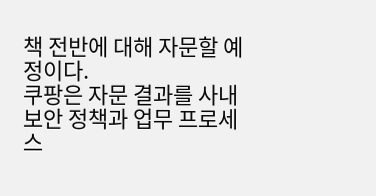책 전반에 대해 자문할 예정이다.
쿠팡은 자문 결과를 사내 보안 정책과 업무 프로세스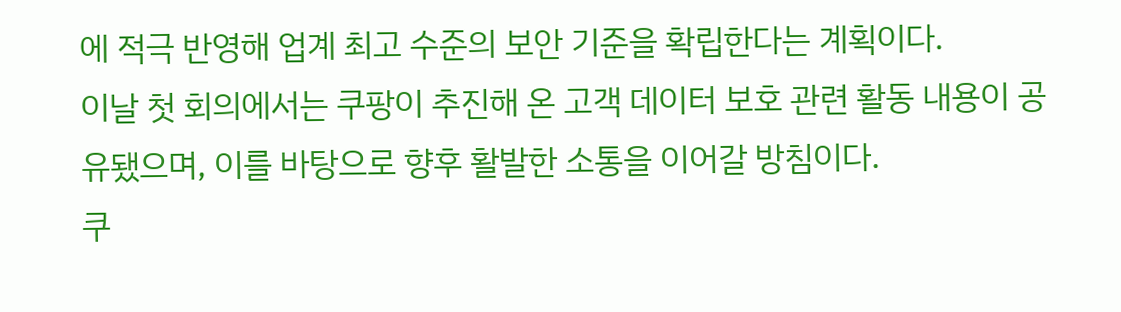에 적극 반영해 업계 최고 수준의 보안 기준을 확립한다는 계획이다.
이날 첫 회의에서는 쿠팡이 추진해 온 고객 데이터 보호 관련 활동 내용이 공유됐으며, 이를 바탕으로 향후 활발한 소통을 이어갈 방침이다.
쿠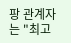팡 관계자는 "최고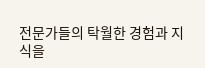전문가들의 탁월한 경험과 지식을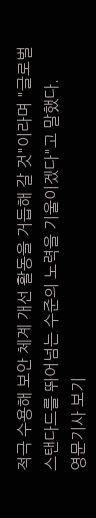적극 수용해 보안 체계 개선 활동을 거듭해 갈 것"이라며 "글로벌 스탠다드를 뛰어넘는 수준의 노력을 기울이겠다"고 말했다.
영문기사 보기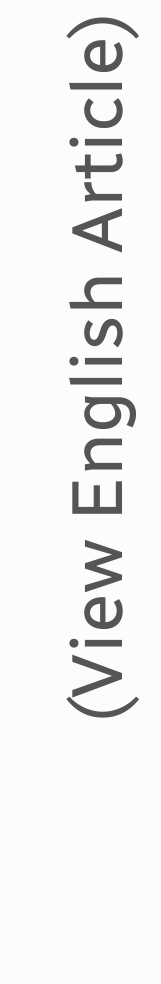(View English Article)